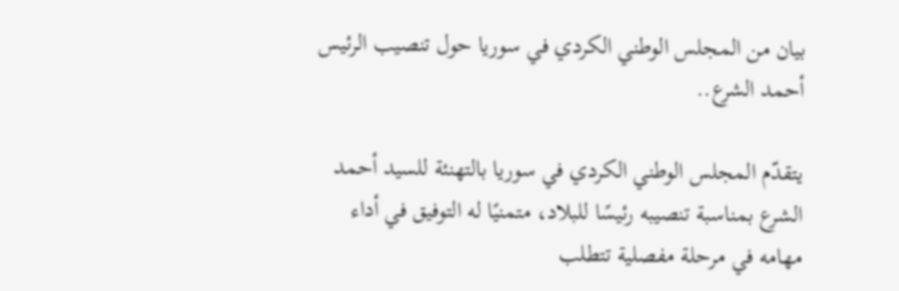بيان من المجلس الوطني الكردي في سوريا حول تنصيب الرئيس أحمد الشرع..

يتقدّم المجلس الوطني الكردي في سوريا بالتهنئة للسيد أحمد الشرع بمناسبة تنصيبه رئيسًا للبلاد، متمنيًا له التوفيق في أداء مهامه في مرحلة مفصلية تتطلب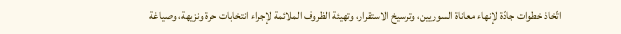اتّخاذ خطوات جادّة لإنهاء معاناة السوريين، وترسيخ الاستقرار، وتهيئة الظروف الملائمة لإجراء انتخابات حرة ونزيهة، وصياغة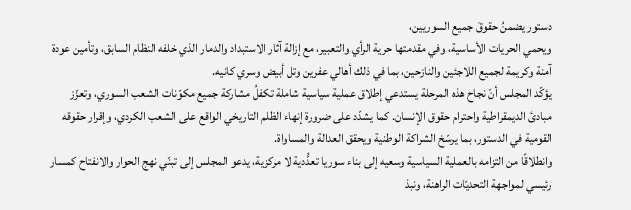دستور يضمنُ حقوقَ جميع السوريين،
ويحمي الحريات الأساسية، وفي مقدمتها حرية الرأي والتعبير، مع إزالة آثار الاستبداد والدمار الذي خلفه النظام السابق، وتأمين عودة آمنة وكريمة لجميع اللاجئين والنازحين، بما في ذلك أهالي عفرين وتل أبيض وسري كانيه.
يؤكّد المجلس أنّ نجاح هذه المرحلة يستدعي إطلاق عملية سياسية شاملة تكفلُ مشاركة جميع مكوّنات الشعب السوري، وتعزّز مبادئ الديمقراطية واحترام حقوق الإنسان. كما يشدّد على ضرورة إنهاء الظلم التاريخي الواقع على الشعب الكردي، وإقرار حقوقه القومية في الدستور، بما يرسّخ الشراكة الوطنية ويحقق العدالة والمساواة.
وانطلاقًا من التزامه بالعملية السياسية وسعيه إلى بناء سوريا تعدُّدية لا مركزية، يدعو المجلس إلى تبنّي نهج الحوار والانفتاح كمسار رئيسي لمواجهة التحديّات الراهنة، ونبذ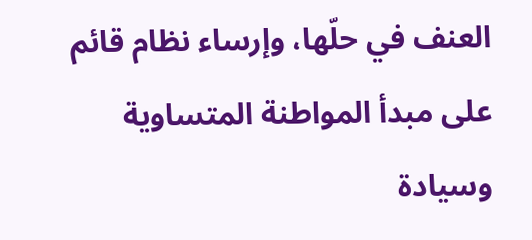العنف في حلّها، وإرساء نظام قائم على مبدأ المواطنة المتساوية وسيادة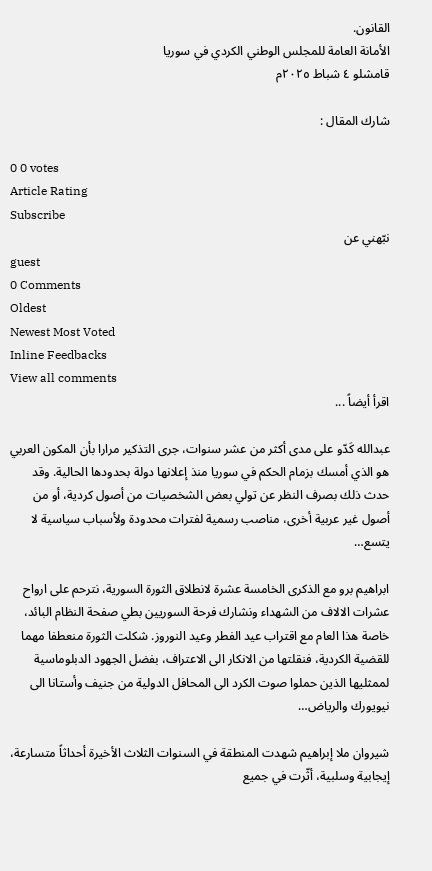القانون.
الأمانة العامة للمجلس الوطني الكردي في سوريا
قامشلو ٤ شباط ٢٠٢٥م

شارك المقال :

0 0 votes
Article Rating
Subscribe
نبّهني عن
guest
0 Comments
Oldest
Newest Most Voted
Inline Feedbacks
View all comments
اقرأ أيضاً ...

عبدالله كَدّو على مدى أكثر من عشر سنوات، جرى التذكير مرارا بأن المكون العربي هو الذي أمسك بزمام الحكم في سوريا منذ إعلانها دولة بحدودها الحالية. وقد حدث ذلك بصرف النظر عن تولي بعض الشخصيات من أصول كردية، أو من أصول غير عربية أخرى، مناصب رسمية لفترات محدودة ولأسباب سياسية لا يتسع…

ابراهيم برو مع الذكرى الخامسة عشرة لانطلاق الثورة السورية، نترحم على ارواح عشرات الالاف من الشهداء ونشارك فرحة السوريين بطي صفحة النظام البائد، خاصة هذا العام مع اقتراب عيد الفطر وعيد النوروز. شكلت الثورة منعطفا مهما للقضية الكردية، فنقلتها من الانكار الى الاعتراف، بفضل الجهود الدبلوماسية لممثليها الذين حملوا صوت الكرد الى المحافل الدولية من جنيف وأستانا الى نيويورك والرياض…

شيروان ملا إبراهيم شهدت المنطقة في السنوات الثلاث الأخيرة أحداثاً متسارعة، إيجابية وسلبية، أثّرت في جميع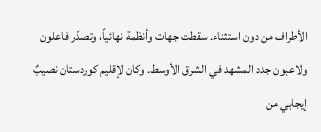الأطراف من دون استثناء. سقطت جهات وأنظمة نهائياً، وتصدّر فاعلون ولاعبون جدد المشهد في الشرق الأوسط. وكان لإقليم كوردستان نصيبٌ إيجابي من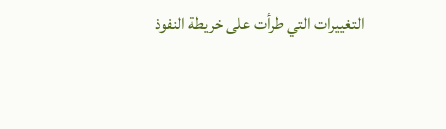التغييرات التي طرأت على خريطة النفوذ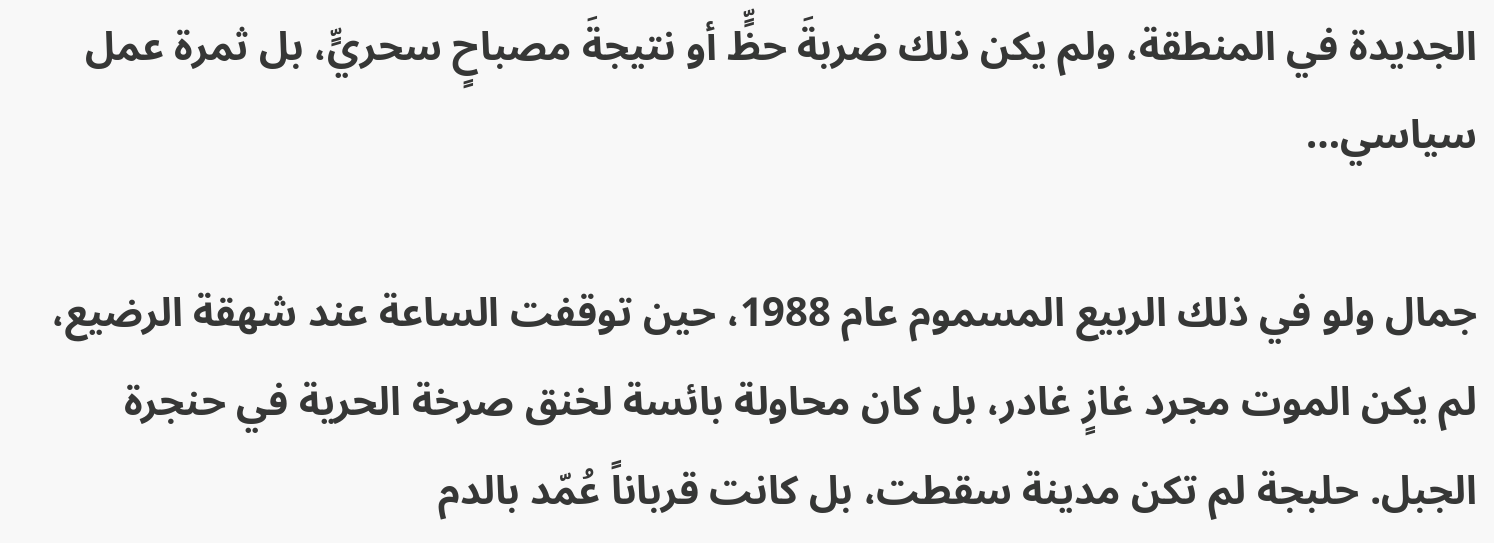الجديدة في المنطقة، ولم يكن ذلك ضربةَ حظٍّ أو نتيجةَ مصباحٍ سحريٍّ، بل ثمرة عمل سياسي…

جمال ولو في ذلك الربيع المسموم عام 1988، حين توقفت الساعة عند شهقة الرضيع، لم يكن الموت مجرد غازٍ غادر، بل كان محاولة بائسة لخنق صرخة الحرية في حنجرة الجبل. حلبجة لم تكن مدينة سقطت، بل كانت قرباناً عُمّد بالدم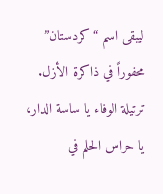ليبقى اسم “كردستان” محفوراً في ذاكرة الأزل. ترتيلة الوفاء يا ساسة الدار، يا حراس الحلم في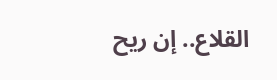القلاع.. إن ريح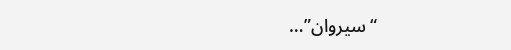“سيروان”…